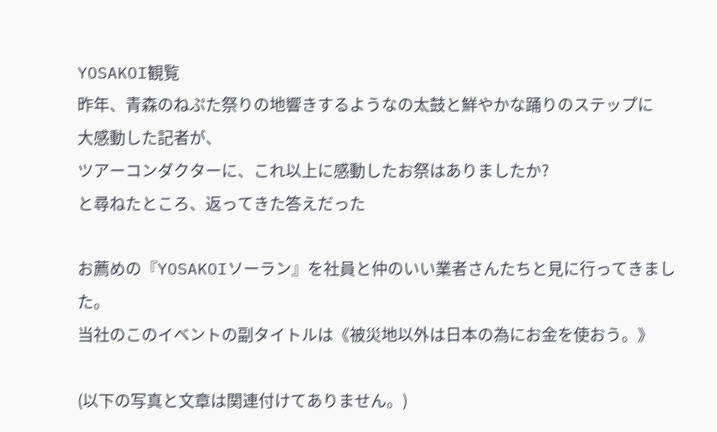YOSAKOI観覧
昨年、青森のねぷた祭りの地響きするようなの太鼓と鮮やかな踊りのステップに
大感動した記者が、
ツアーコンダクターに、これ以上に感動したお祭はありましたか?
と尋ねたところ、返ってきた答えだった

お薦めの『YOSAKOIソーラン』を社員と仲のいい業者さんたちと見に行ってきました。
当社のこのイベントの副タイトルは《被災地以外は日本の為にお金を使おう。》

(以下の写真と文章は関連付けてありません。)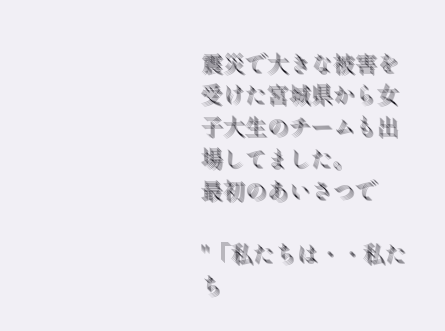震災で大きな被害を受けた宮城県から女子大生のチームも出場してました。
最初のあいさつで

"「私たちは・・私たち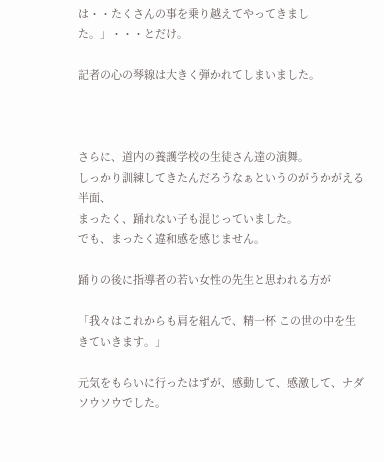は・・たくさんの事を乗り越えてやってきました。」・・・とだけ。

記者の心の琴線は大きく弾かれてしまいました。



さらに、道内の養護学校の生徒さん達の演舞。
しっかり訓練してきたんだろうなぁというのがうかがえる半面、
まったく、踊れない子も混じっていました。
でも、まったく違和感を感じません。

踊りの後に指導者の若い女性の先生と思われる方が

「我々はこれからも肩を組んで、精一杯 この世の中を生きていきます。」

元気をもらいに行ったはずが、感動して、感激して、ナダソウソウでした。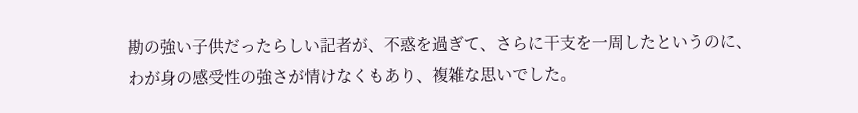勘の強い子供だったらしい記者が、不惑を過ぎて、さらに干支を一周したというのに、
わが身の感受性の強さが情けなくもあり、複雑な思いでした。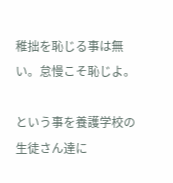稚拙を恥じる事は無い。怠慢こそ恥じよ。

という事を養護学校の生徒さん達に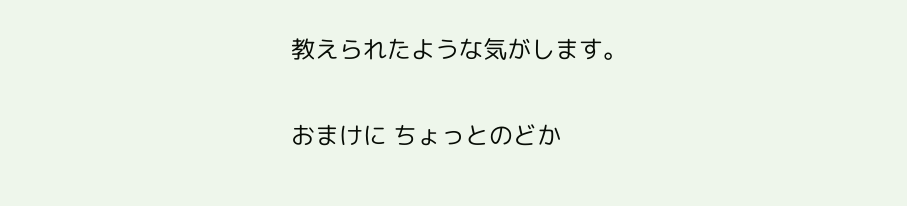教えられたような気がします。


おまけに ちょっとのどか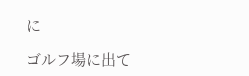に

ゴルフ場に出て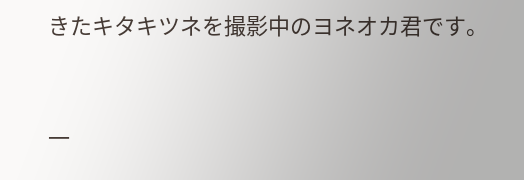きたキタキツネを撮影中のヨネオカ君です。


一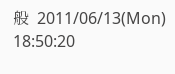般  2011/06/13(Mon) 18:50:20